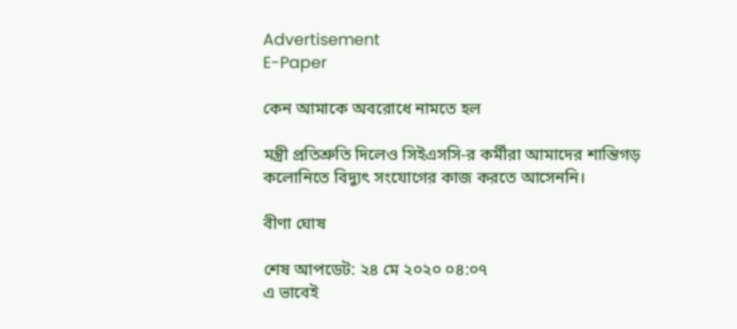Advertisement
E-Paper

কেন আমাকে অবরোধে নামতে হল

মন্ত্রী প্রতিশ্রুতি দিলেও সিইএসসি-র কর্মীরা আমাদের শান্তিগড় কলোনিতে বিদ্যুৎ সংযোগের কাজ করতে আসেননি।

বীণা ঘোষ

শেষ আপডেট: ২৪ মে ২০২০ ০৪:০৭
এ ভাবেই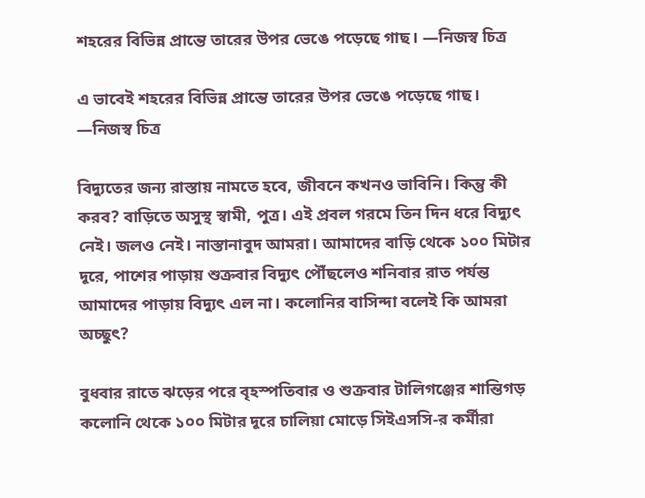শহরের বিভিন্ন প্রান্তে তারের উপর ভেঙে পড়েছে গাছ। —নিজস্ব চিত্র

এ ভাবেই শহরের বিভিন্ন প্রান্তে তারের উপর ভেঙে পড়েছে গাছ। —নিজস্ব চিত্র

বিদ্যুতের জন্য রাস্তায় নামতে হবে, জীবনে কখনও ভাবিনি। কিন্তু কী করব? বাড়িতে অসুস্থ স্বামী, পুত্র। এই প্রবল গরমে তিন দিন ধরে বিদ্যুৎ নেই। জলও নেই। নাস্তানাবুদ আমরা। আমাদের বাড়ি থেকে ১০০ মিটার দূরে, পাশের পাড়ায় শুক্রবার বিদ্যুৎ পৌঁছলেও শনিবার রাত পর্যন্ত আমাদের পাড়ায় বিদ্যুৎ এল না। কলোনির বাসিন্দা বলেই কি আমরা অচ্ছুৎ?

বুধবার রাতে ঝড়ের পরে বৃহস্পতিবার ও শুক্রবার টালিগঞ্জের শান্তিগড় কলোনি থেকে ১০০ মিটার দূরে চালিয়া মোড়ে সিইএসসি-র কর্মীরা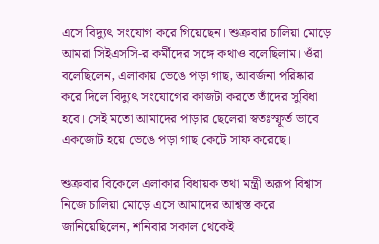এসে বিদ্যুৎ সংযোগ করে গিয়েছেন। শুক্রবার চালিয়া মোড়ে আমরা সিইএসসি-র কর্মীদের সঙ্গে কথাও বলেছিলাম। ওঁরা বলেছিলেন, এলাকায় ভেঙে পড়া গাছ, আবর্জনা পরিষ্কার করে দিলে বিদ্যুৎ সংযোগের কাজটা করতে তাঁদের সুবিধা হবে। সেই মতো আমাদের পাড়ার ছেলেরা স্বতঃস্ফূর্ত ভাবে একজোট হয়ে ভেঙে পড়া গাছ কেটে সাফ করেছে।

শুক্রবার বিকেলে এলাকার বিধায়ক তথা মন্ত্রী অরূপ বিশ্বাস নিজে চালিয়া মোড়ে এসে আমাদের আশ্বস্ত করে জানিয়েছিলেন, শনিবার সকাল থেকেই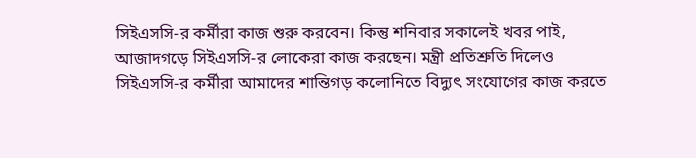সিইএসসি-র কর্মীরা কাজ শুরু করবেন। কিন্তু শনিবার সকালেই খবর পাই, আজাদগড়ে সিইএসসি-র লোকেরা কাজ করছেন। মন্ত্রী প্রতিশ্রুতি দিলেও সিইএসসি-র কর্মীরা আমাদের শান্তিগড় কলোনিতে বিদ্যুৎ সংযোগের কাজ করতে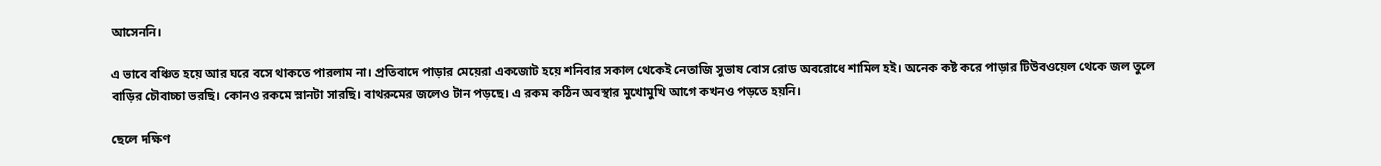আসেননি।

এ ভাবে বঞ্চিত হয়ে আর ঘরে বসে থাকতে পারলাম না। প্রতিবাদে পাড়ার মেয়েরা একজোট হয়ে শনিবার সকাল থেকেই নেতাজি সুভাষ বোস রোড অবরোধে শামিল হই। অনেক কষ্ট করে পাড়ার টিউবওয়েল থেকে জল তুলে বাড়ির চৌবাচ্চা ভরছি। কোনও রকমে স্নানটা সারছি। বাথরুমের জলেও টান পড়ছে। এ রকম কঠিন অবস্থার মুখোমুখি আগে কখনও পড়তে হয়নি।

ছেলে দক্ষিণ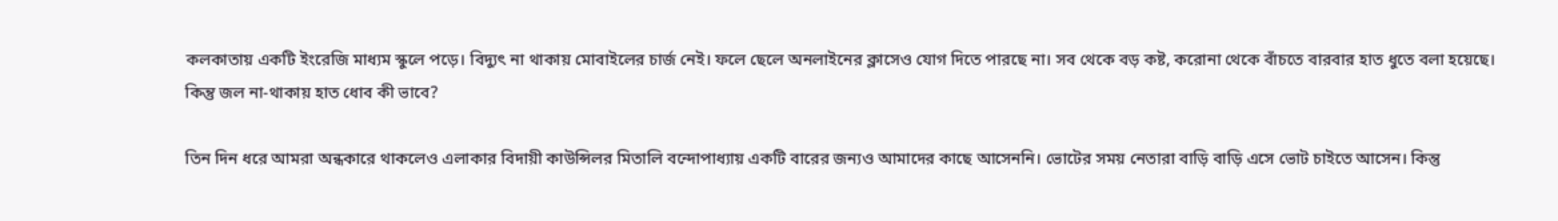কলকাতায় একটি ইংরেজি মাধ্যম স্কুলে পড়ে। বিদ্যুৎ না থাকায় মোবাইলের চার্জ নেই। ফলে ছেলে অনলাইনের ক্লাসেও যোগ দিতে পারছে না। সব থেকে বড় কষ্ট, করোনা থেকে বাঁচতে বারবার হাত ধুতে বলা হয়েছে। কিন্তু জল না-থাকায় হাত ধোব কী ভাবে?

তিন দিন ধরে আমরা অন্ধকারে থাকলেও এলাকার বিদায়ী কাউন্সিলর মিতালি বন্দোপাধ্যায় একটি বারের জন্যও আমাদের কাছে আসেননি। ভোটের সময় নেতারা বাড়ি বাড়ি এসে ভোট চাইতে আসেন। কিন্তু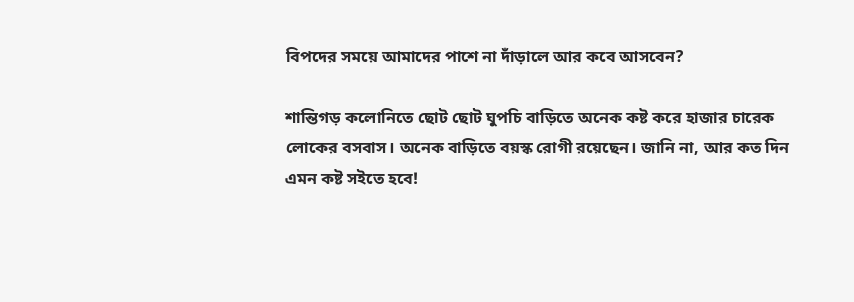বিপদের সময়ে আমাদের পাশে না দাঁড়ালে আর কবে আসবেন?

শান্তিগড় কলোনিতে ছোট ছোট ঘুপচি বাড়িতে অনেক কষ্ট করে হাজার চারেক লোকের বসবাস। অনেক বাড়িতে বয়স্ক রোগী রয়েছেন। জানি না, আর কত দিন এমন কষ্ট সইতে হবে!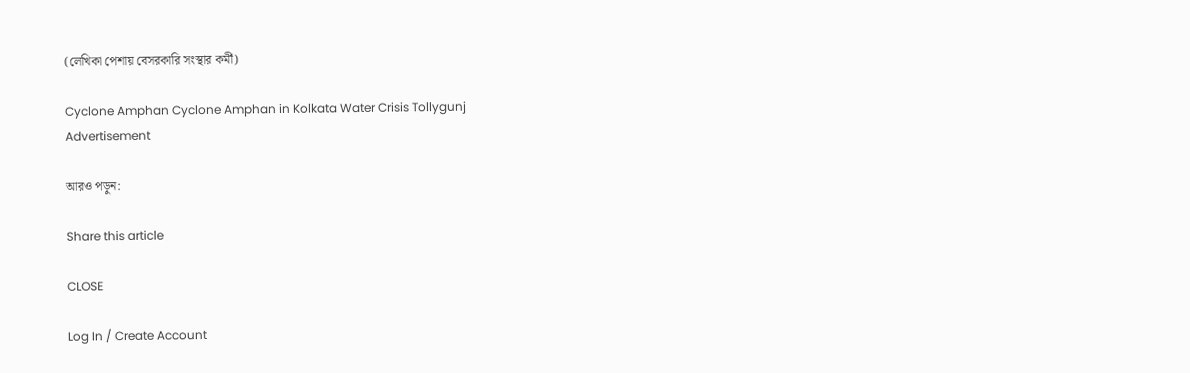(লেখিকা পেশায় বেসরকারি সংস্থার কর্মী)

Cyclone Amphan Cyclone Amphan in Kolkata Water Crisis Tollygunj
Advertisement

আরও পড়ুন:

Share this article

CLOSE

Log In / Create Account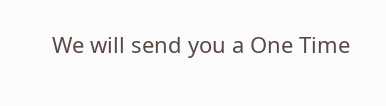We will send you a One Time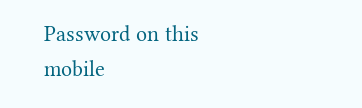Password on this mobile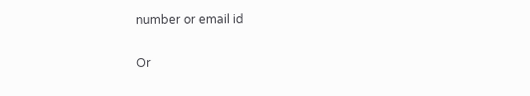number or email id

Or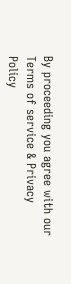By proceeding you agree with our Terms of service & Privacy Policy